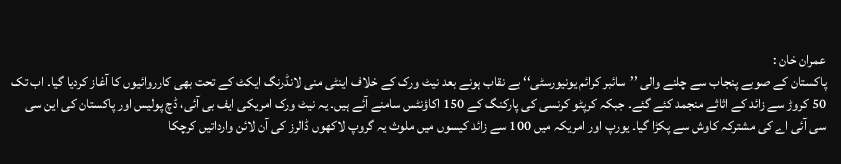عمران خان :
پاکستان کے صوبے پنجاب سے چلنے والی ’’سائبر کرائم یونیورسٹی‘‘ بے نقاب ہونے بعد نیٹ ورک کے خلاف اینٹی منی لانڈرنگ ایکٹ کے تحت بھی کارروائیوں کا آغاز کردیا گیا۔ اب تک 50 کروڑ سے زائد کے اثاثے منجمد کئے گئے۔ جبکہ کرپٹو کرنسی کی پارکنگ کے 150 اکاؤنٹس سامنے آئے ہیں۔ یہ نیٹ ورک امریکی ایف بی آئی، ڈچ پولیس اور پاکستان کی این سی سی آئی اے کی مشترکہ کاوش سے پکڑا گیا۔ یورپ اور امریکہ میں 100 سے زائد کیسوں میں ملوث یہ گروپ لاکھوں ڈالرز کی آن لائن وارداتیں کرچکا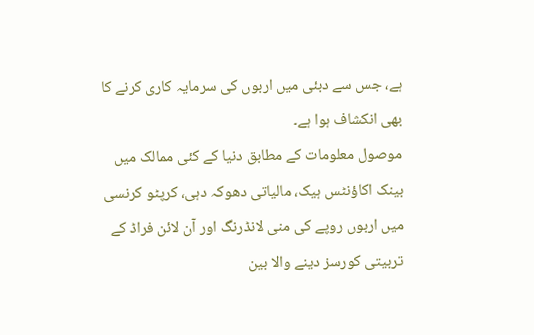ہے، جس سے دبئی میں اربوں کی سرمایہ کاری کرنے کا بھی انکشاف ہوا ہے۔
موصول معلومات کے مطابق دنیا کے کئی ممالک میں بینک اکاؤنٹس ہیک، مالیاتی دھوکہ دہی، کرپٹو کرنسی میں اربوں روپے کی منی لانڈرنگ اور آن لائن فراڈ کے تربیتی کورسز دینے والا بین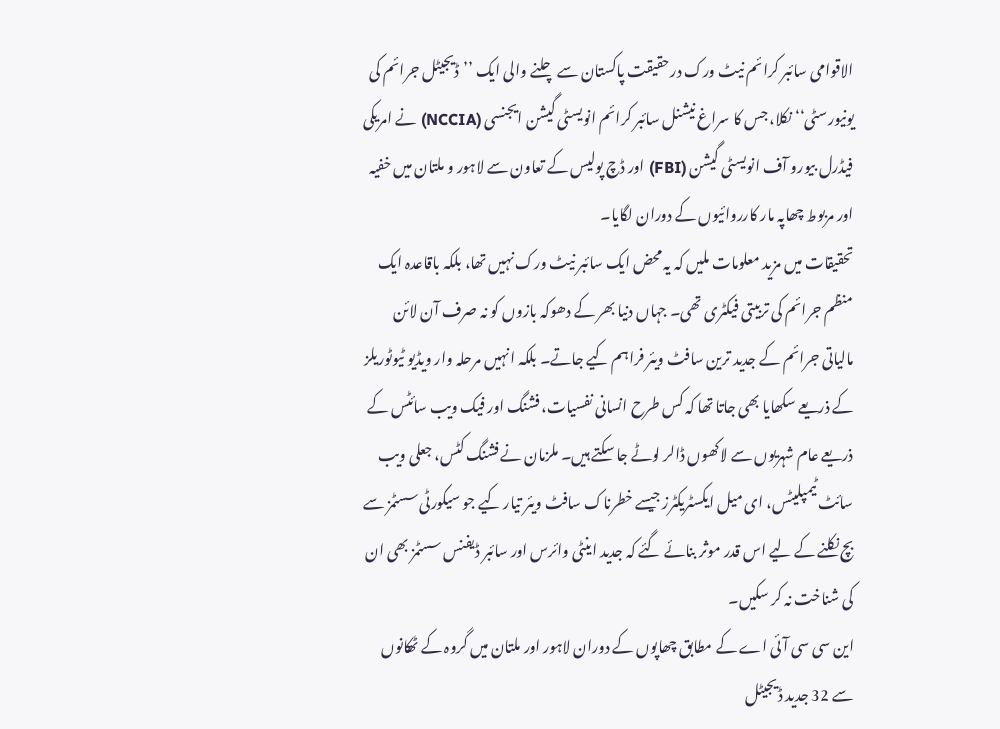الاقوامی سائبر کرائم نیٹ ورک درحقیقت پاکستان سے چلنے والی ایک ’’ڈیجیٹل جرائم کی یونیورسٹی‘‘ نکلا، جس کا سراغ نیشنل سائبر کرائم انویسٹی گیشن ایجنسی (NCCIA) نے امریکی فیڈرل بیورو آف انویسٹی گیشن (FBI) اور ڈچ پولیس کے تعاون سے لاہور و ملتان میں خفیہ اور مربوط چھاپہ مار کارروائیوں کے دوران لگایا۔
تحقیقات میں مزید معلومات ملیں کہ یہ محض ایک سائبر نیٹ ورک نہیں تھا، بلکہ باقاعدہ ایک منظم جرائم کی تربیتی فیکٹری تھی۔ جہاں دنیا بھر کے دھوکہ بازوں کو نہ صرف آن لائن مالیاتی جرائم کے جدید ترین سافٹ ویئر فراہم کیے جاتے۔ بلکہ انہیں مرحلہ وار ویڈیو ٹیوٹوریلز کے ذریعے سکھایا بھی جاتا تھا کہ کس طرح انسانی نفسیات، فشنگ اور فیک ویب سائٹس کے ذریعے عام شہریوں سے لاکھوں ڈالر لوٹے جا سکتے ہیں۔ ملزمان نے فشنگ کٹس، جعلی ویب سائٹ ٹیمپلیٹس، ای میل ایکسٹریکٹرز جیسے خطرناک سافٹ ویئر تیار کیے جو سیکورٹی سسٹمز سے بچ نکلنے کے لیے اس قدر موثر بنائے گئے کہ جدید اینٹی وائرس اور سائبر ڈیفنس سسٹمز بھی ان کی شناخت نہ کر سکیں۔
این سی سی آئی اے کے مطابق چھاپوں کے دوران لاہور اور ملتان میں گروہ کے ٹھکانوں سے 32 جدید ڈیجیٹل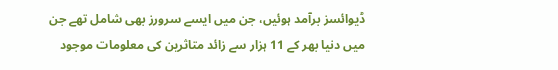ڈیوائسز برآمد ہوئیں، جن میں ایسے سرورز بھی شامل تھے جن میں دنیا بھر کے 11 ہزار سے زائد متاثرین کی معلومات موجود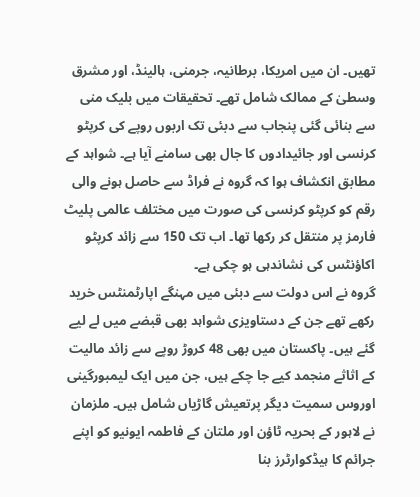تھیں۔ ان میں امریکا، برطانیہ، جرمنی، ہالینڈ، اور مشرق وسطیٰ کے ممالک شامل تھے۔ تحقیقات میں بلیک منی سے بنائی گئی پنجاب سے دبئی تک اربوں روپے کی کرپٹو کرنسی اور جائیدادوں کا جال بھی سامنے آیا ہے۔ شواہد کے مطابق انکشاف ہوا کہ گروہ نے فراڈ سے حاصل ہونے والی رقم کو کرپٹو کرنسی کی صورت میں مختلف عالمی پلیٹ فارمز پر منتقل کر رکھا تھا۔ اب تک 150 سے زائد کرپٹو اکاؤنٹس کی نشاندہی ہو چکی ہے۔
گروہ نے اس دولت سے دبئی میں مہنگے اپارٹمنٹس خرید رکھے تھے جن کے دستاویزی شواہد بھی قبضے میں لے لیے گئے ہیں۔ پاکستان میں بھی 48 کروڑ روپے سے زائد مالیت کے اثاثے منجمد کیے جا چکے ہیں، جن میں ایک لیمبورگینی اوروس سمیت دیگر پرتعیش گاڑیاں شامل ہیں۔ ملزمان نے لاہور کے بحریہ ٹاؤن اور ملتان کے فاطمہ ایونیو کو اپنے جرائم کا ہیڈکوارٹرز بنا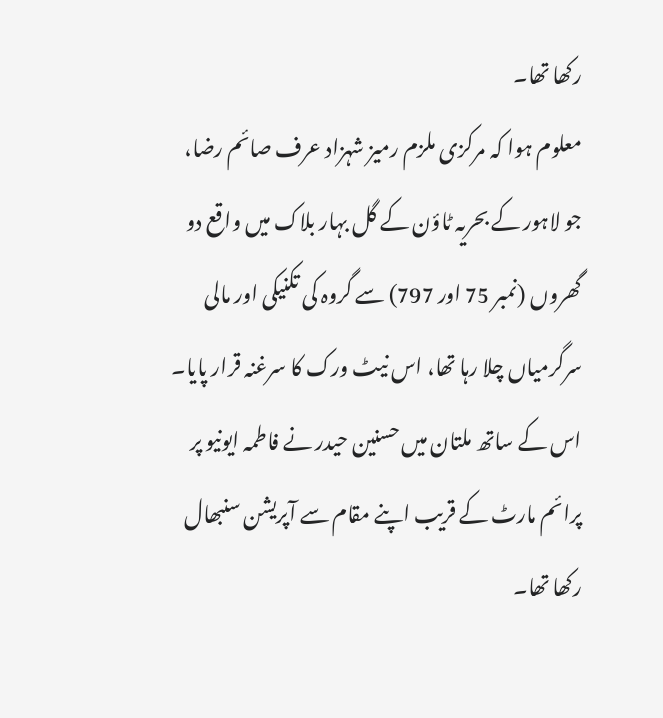رکھا تھا۔
معلوم ہوا کہ مرکزی ملزم رمیز شہزاد عرف صائم رضا، جو لاہور کے بحریہ ٹاؤن کے گل بہار بلاک میں واقع دو گھروں (نمبر 75 اور 797) سے گروہ کی تکنیکی اور مالی سرگرمیاں چلا رہا تھا، اس نیٹ ورک کا سرغنہ قرار پایا۔ اس کے ساتھ ملتان میں حسنین حیدر نے فاطمہ ایونیو پر پرائم مارٹ کے قریب اپنے مقام سے آپریشن سنبھال رکھا تھا۔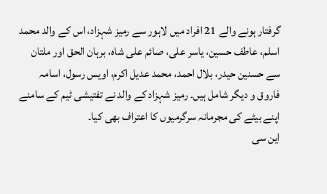گرفتار ہونے والے 21 افراد میں لاہور سے رمیز شہزاد، اس کے والد محمد اسلم، عاطف حسین، یاسر علی، صائم علی شاہ، برہان الحق اور ملتان سے حسنین حیدر، بلال احمد، محمد عدیل اکرم، اویس رسول، اسامہ فاروق و دیگر شامل ہیں۔ رمیز شہزاد کے والد نے تفتیشی ٹیم کے سامنے اپنے بیٹے کی مجرمانہ سرگرمیوں کا اعتراف بھی کیا۔
این سی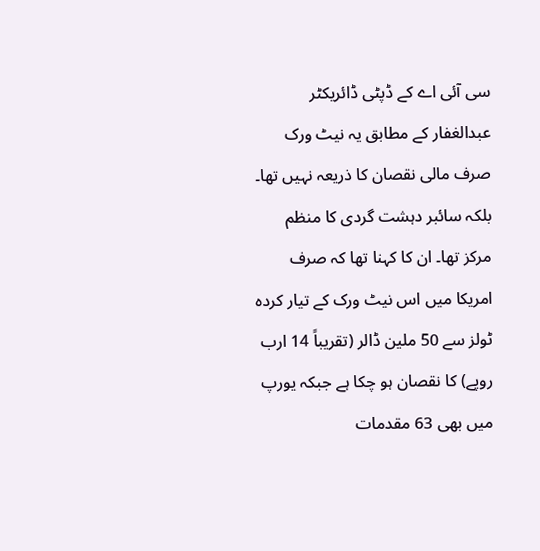سی آئی اے کے ڈپٹی ڈائریکٹر عبدالغفار کے مطابق یہ نیٹ ورک صرف مالی نقصان کا ذریعہ نہیں تھا۔ بلکہ سائبر دہشت گردی کا منظم مرکز تھا۔ ان کا کہنا تھا کہ صرف امریکا میں اس نیٹ ورک کے تیار کردہ ٹولز سے 50 ملین ڈالر (تقریباً 14 ارب روپے) کا نقصان ہو چکا ہے جبکہ یورپ میں بھی 63 مقدمات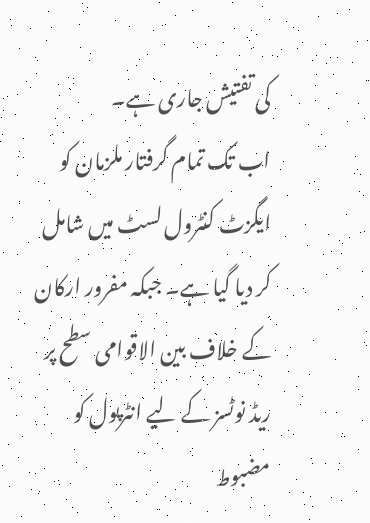کی تفتیش جاری ہے۔
اب تک تمام گرفتار ملزمان کو ایگزٹ کنٹرول لسٹ میں شامل کر دیا گیا ہے۔ جبکہ مفرور ارکان کے خلاف بین الاقوامی سطح پر ریڈ نوٹسز کے لیے انٹرپول کو مضبوط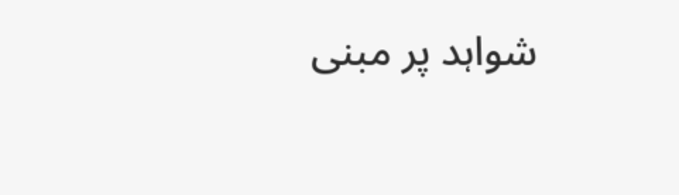شواہد پر مبنی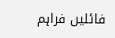فائلیں فراہم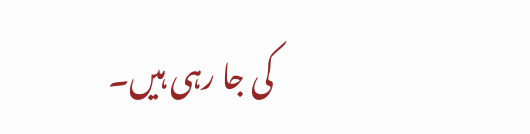کی جا رہی ہیں۔